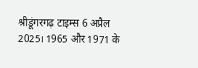श्रीडूंगरगढ़ टाइम्स 6 अप्रैल 2025। 1965 और 1971 के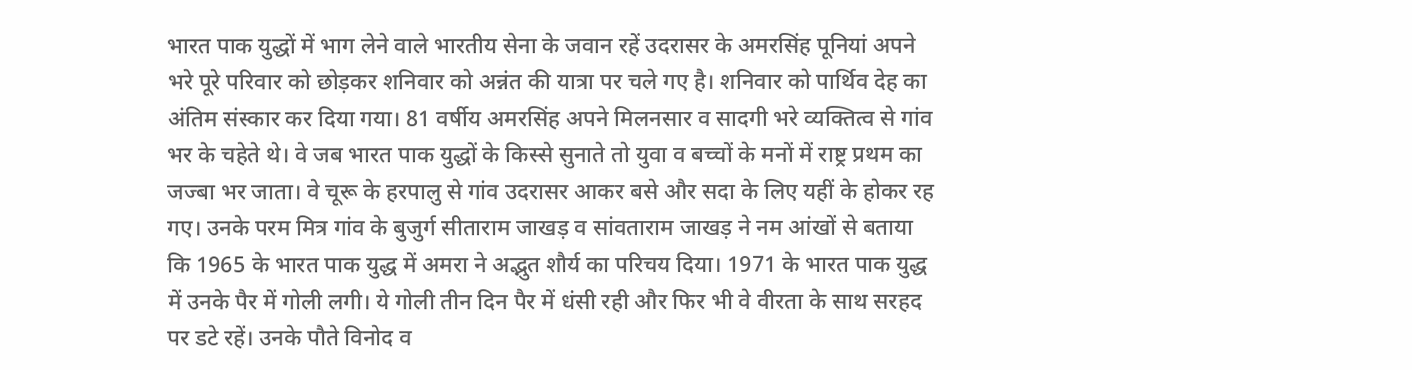भारत पाक युद्धों में भाग लेने वाले भारतीय सेना के जवान रहें उदरासर के अमरसिंह पूनियां अपने भरे पूरे परिवार को छोड़कर शनिवार को अन्नंत की यात्रा पर चले गए है। शनिवार को पार्थिव देह का अंतिम संस्कार कर दिया गया। 81 वर्षीय अमरसिंह अपने मिलनसार व सादगी भरे व्यक्तित्व से गांव भर के चहेते थे। वे जब भारत पाक युद्धों के किस्से सुनाते तो युवा व बच्चों के मनों में राष्ट्र प्रथम का जज्बा भर जाता। वे चूरू के हरपालु से गांव उदरासर आकर बसे और सदा के लिए यहीं के होकर रह गए। उनके परम मित्र गांव के बुजुर्ग सीताराम जाखड़ व सांवताराम जाखड़ ने नम आंखों से बताया कि 1965 के भारत पाक युद्ध में अमरा ने अद्भुत शौर्य का परिचय दिया। 1971 के भारत पाक युद्ध में उनके पैर में गोली लगी। ये गोली तीन दिन पैर में धंसी रही और फिर भी वे वीरता के साथ सरहद पर डटे रहें। उनके पौते विनोद व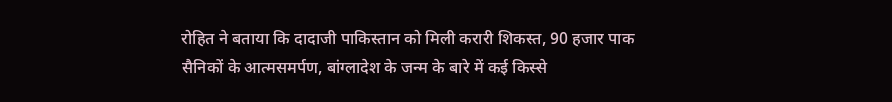रोहित ने बताया कि दादाजी पाकिस्तान को मिली करारी शिकस्त, 90 हजार पाक सैनिकों के आत्मसमर्पण, बांग्लादेश के जन्म के बारे में कई किस्से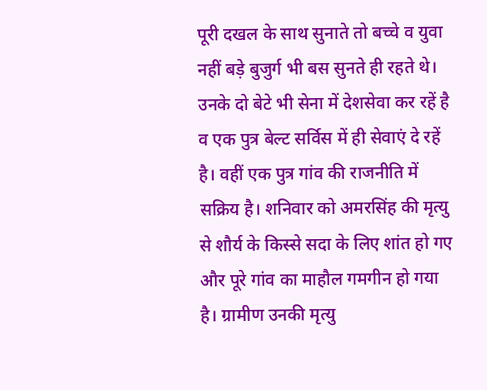पूरी दखल के साथ सुनाते तो बच्चे व युवा नहीं बड़े बुजुर्ग भी बस सुनते ही रहते थे। उनके दो बेटे भी सेना में देशसेवा कर रहें है व एक पुत्र बेल्ट सर्विस में ही सेवाएं दे रहें है। वहीं एक पुत्र गांव की राजनीति में सक्रिय है। शनिवार को अमरसिंह की मृत्यु से शौर्य के किस्से सदा के लिए शांत हो गए और पूरे गांव का माहौल गमगीन हो गया है। ग्रामीण उनकी मृत्यु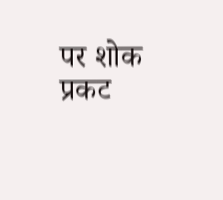पर शोक प्रकट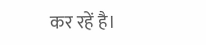कर रहें है।